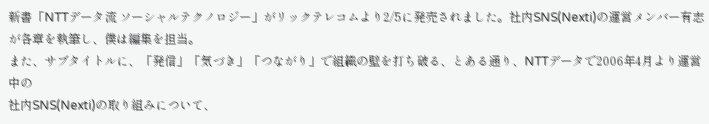新書「NTTデータ流 ソーシャルテクノロジー」がリックテレコムより2/5に発売されました。社内SNS(Nexti)の運営メンバー有志が各章を執筆し、僕は編集を担当。
また、サブタイトルに、「発信」「気づき」「つながり」で組織の壁を打ち破る、とある通り、NTTデータで2006年4月より運営中の
社内SNS(Nexti)の取り組みについて、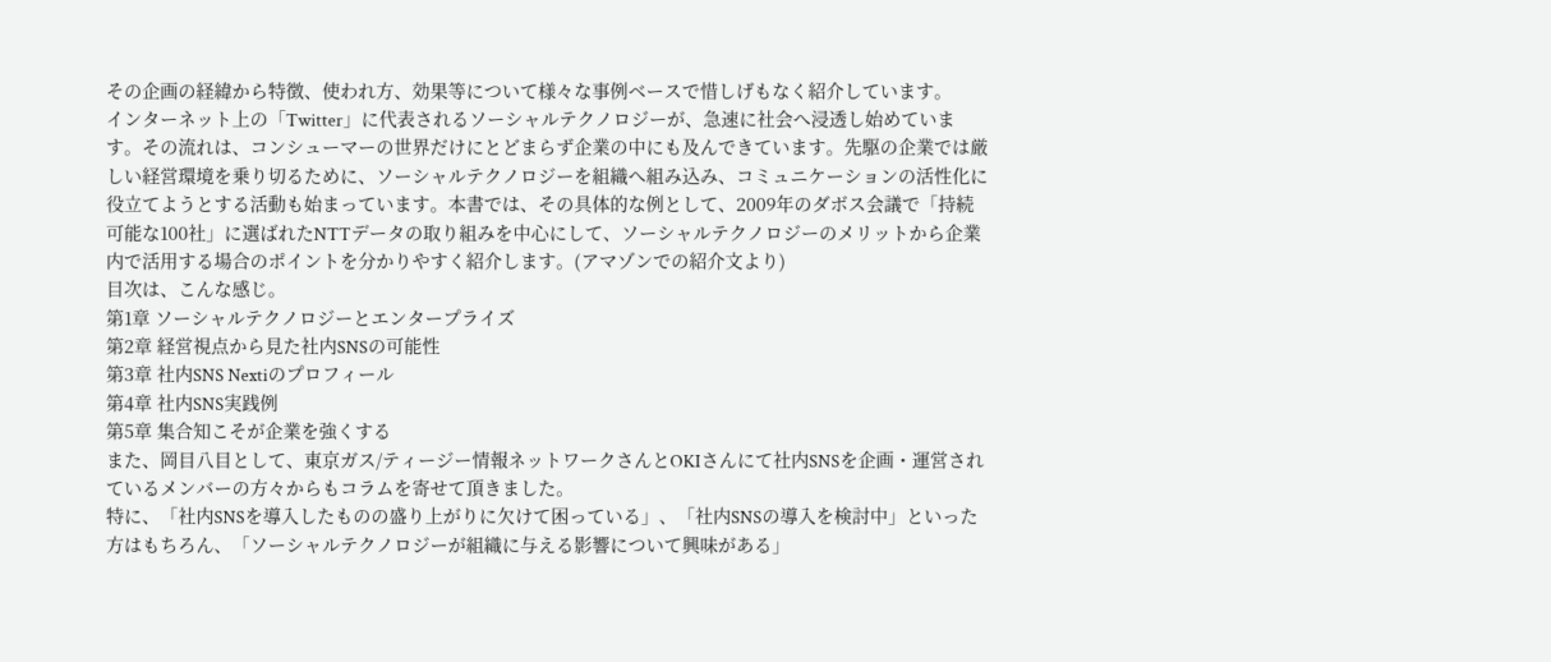その企画の経緯から特徴、使われ方、効果等について様々な事例ベースで惜しげもなく紹介しています。
インターネット上の「Twitter」に代表されるソーシャルテクノロジーが、急速に社会へ浸透し始めています。その流れは、コンシューマーの世界だけにとどまらず企業の中にも及んできています。先駆の企業では厳しい経営環境を乗り切るために、ソーシャルテクノロジーを組織へ組み込み、コミュニケーションの活性化に役立てようとする活動も始まっています。本書では、その具体的な例として、2009年のダボス会議で「持続可能な100社」に選ばれたNTTデータの取り組みを中心にして、ソーシャルテクノロジーのメリットから企業内で活用する場合のポイントを分かりやすく紹介します。(アマゾンでの紹介文より)
目次は、こんな感じ。
第1章 ソーシャルテクノロジーとエンタープライズ
第2章 経営視点から見た社内SNSの可能性
第3章 社内SNS Nextiのプロフィール
第4章 社内SNS実践例
第5章 集合知こそが企業を強くする
また、岡目八目として、東京ガス/ティージー情報ネットワークさんとOKIさんにて社内SNSを企画・運営されているメンバーの方々からもコラムを寄せて頂きました。
特に、「社内SNSを導入したものの盛り上がりに欠けて困っている」、「社内SNSの導入を検討中」といった方はもちろん、「ソーシャルテクノロジーが組織に与える影響について興味がある」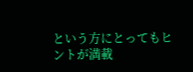という方にとってもヒントが満載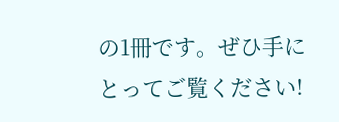の1冊です。ぜひ手にとってご覧ください!